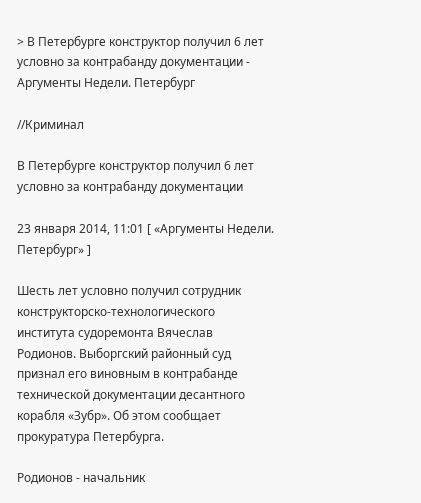> В Петербурге конструктор получил 6 лет условно за контрабанду документации - Аргументы Недели. Петербург

//Криминал

В Петербурге конструктор получил 6 лет условно за контрабанду документации

23 января 2014, 11:01 [ «Аргументы Недели. Петербург» ]

Шесть лет условно получил сотрудник конструкторско-технологического института судоремонта Вячеслав Родионов. Выборгский районный суд признал его виновным в контрабанде технической документации десантного корабля «Зубр». Об этом сообщает прокуратура Петербурга.

Родионов - начальник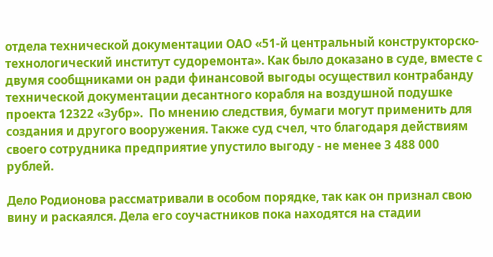отдела технической документации ОАО «51-й центральный конструкторско-технологический институт судоремонта». Как было доказано в суде, вместе с двумя сообщниками он ради финансовой выгоды осуществил контрабанду технической документации десантного корабля на воздушной подушке проекта 12322 «Зубр».  По мнению следствия, бумаги могут применить для создания и другого вооружения. Также суд счел, что благодаря действиям своего сотрудника предприятие упустило выгоду - не менее 3 488 000 рублей.

Дело Родионова рассматривали в особом порядке, так как он признал свою вину и раскаялся. Дела его соучастников пока находятся на стадии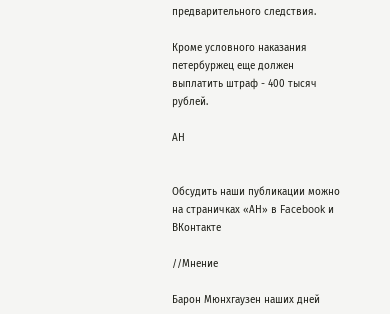предварительного следствия.

Кроме условного наказания петербуржец еще должен выплатить штраф - 400 тысяч рублей.

АН


Обсудить наши публикации можно на страничках «АН» в Facebook и ВКонтакте

//Мнение

Барон Мюнхгаузен наших дней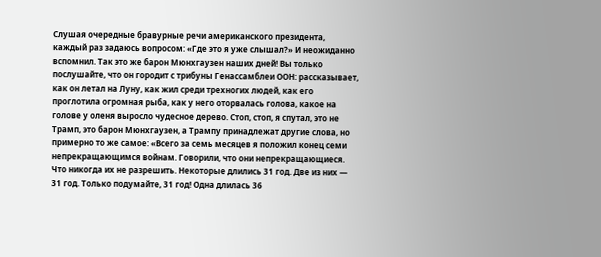Слушая очередные бравурные речи американского президента, каждый раз задаюсь вопросом: «Где это я уже слышал?» И неожиданно вспомнил. Так это же барон Мюнхгаузен наших дней! Вы только послушайте, что он городит с трибуны Генассамблеи ООН: рассказывает, как он летал на Луну, как жил среди трехногих людей, как его проглотила огромная рыба, как у него оторвалась голова, какое на голове у оленя выросло чудесное дерево. Стоп, стоп, я спутал, это не Трамп, это барон Мюнхгаузен, а Трампу принадлежат другие слова, но примерно то же самое: «Всего за семь месяцев я положил конец семи непрекращающимся войнам. Говорили, что они непрекращающиеся. Что никогда их не разрешить. Некоторые длились 31 год. Две из них — 31 год. Только подумайте, 31 год! Одна длилась 36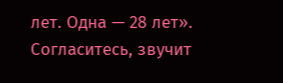лет. Одна — 28 лет». Согласитесь, звучит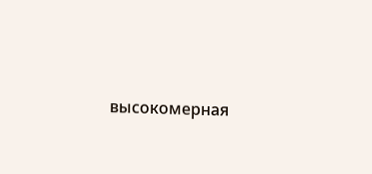высокомерная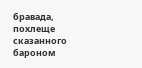бравада, похлеще сказанного бароном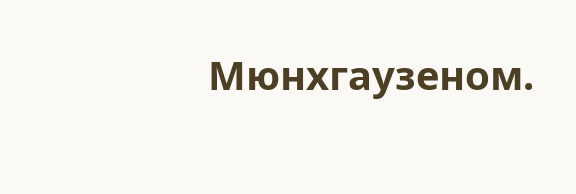Мюнхгаузеном.